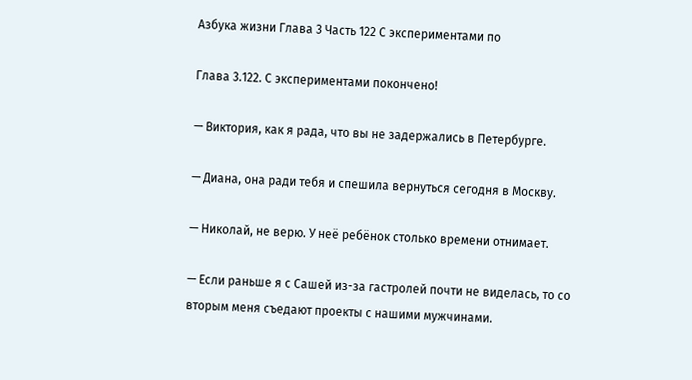Азбука жизни Глава 3 Часть 122 С экспериментами по

Глава 3.122. С экспериментами покончено!

— Виктория, как я рада, что вы не задержались в Петербурге.

— Диана, она ради тебя и спешила вернуться сегодня в Москву.

— Николай, не верю. У неё ребёнок столько времени отнимает.

— Если раньше я с Сашей из-за гастролей почти не виделась, то со вторым меня съедают проекты с нашими мужчинами.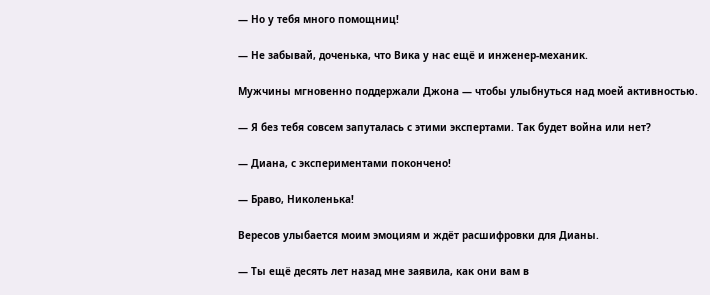— Но у тебя много помощниц!

— Не забывай, доченька, что Вика у нас ещё и инженер-механик.

Мужчины мгновенно поддержали Джона — чтобы улыбнуться над моей активностью.

— Я без тебя совсем запуталась с этими экспертами. Так будет война или нет?

— Диана, с экспериментами покончено!

— Браво, Николенька!

Вересов улыбается моим эмоциям и ждёт расшифровки для Дианы.

— Ты ещё десять лет назад мне заявила, как они вам в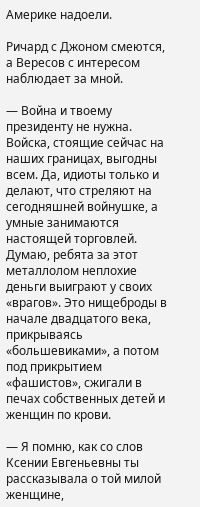Америке надоели.

Ричард с Джоном смеются, а Вересов с интересом наблюдает за мной.

— Война и твоему президенту не нужна. Войска, стоящие сейчас на наших границах, выгодны всем. Да, идиоты только и делают, что стреляют на сегодняшней войнушке, а умные занимаются настоящей торговлей. Думаю, ребята за этот металлолом неплохие деньги выиграют у своих «врагов». Это нищеброды в начале двадцатого века, прикрываясь «большевиками», а потом под прикрытием «фашистов», сжигали в печах собственных детей и женщин по крови.

— Я помню, как со слов Ксении Евгеньевны ты рассказывала о той милой женщине,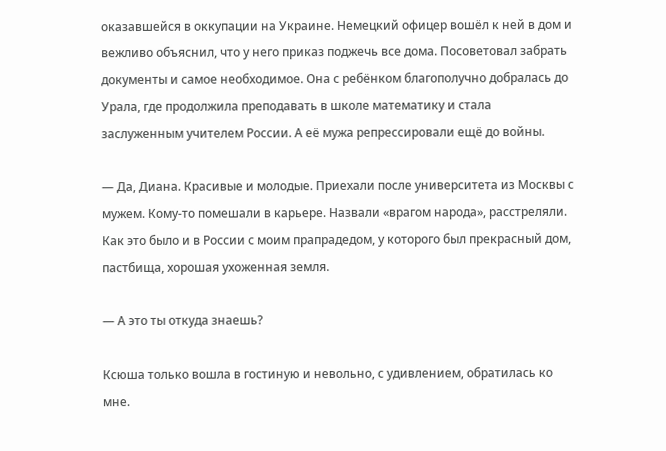оказавшейся в оккупации на Украине. Немецкий офицер вошёл к ней в дом и вежливо объяснил, что у него приказ поджечь все дома. Посоветовал забрать документы и самое необходимое. Она с ребёнком благополучно добралась до Урала, где продолжила преподавать в школе математику и стала заслуженным учителем России. А её мужа репрессировали ещё до войны.

— Да, Диана. Красивые и молодые. Приехали после университета из Москвы с мужем. Кому-то помешали в карьере. Назвали «врагом народа», расстреляли. Как это было и в России с моим прапрадедом, у которого был прекрасный дом, пастбища, хорошая ухоженная земля.

— А это ты откуда знаешь?

Ксюша только вошла в гостиную и невольно, с удивлением, обратилась ко мне.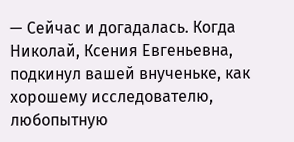— Сейчас и догадалась. Когда Николай, Ксения Евгеньевна, подкинул вашей внученьке, как хорошему исследователю, любопытную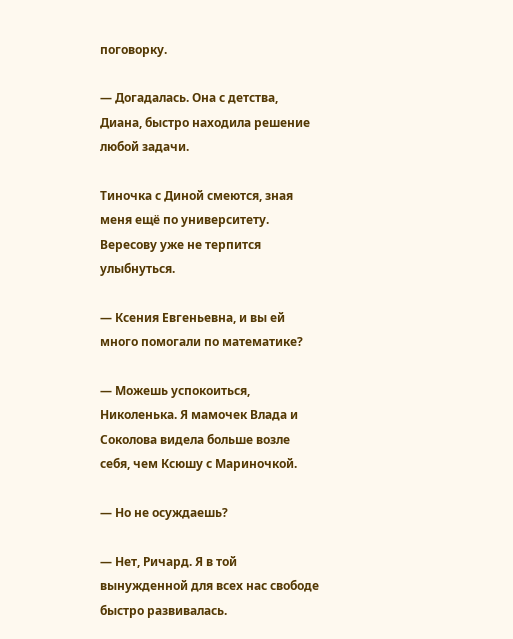поговорку.

— Догадалась. Она с детства, Диана, быстро находила решение любой задачи.

Тиночка с Диной смеются, зная меня ещё по университету. Вересову уже не терпится улыбнуться.

— Ксения Евгеньевна, и вы ей много помогали по математике?

— Можешь успокоиться, Николенька. Я мамочек Влада и Соколова видела больше возле себя, чем Ксюшу с Мариночкой.

— Но не осуждаешь?

— Нет, Ричард. Я в той вынужденной для всех нас свободе быстро развивалась.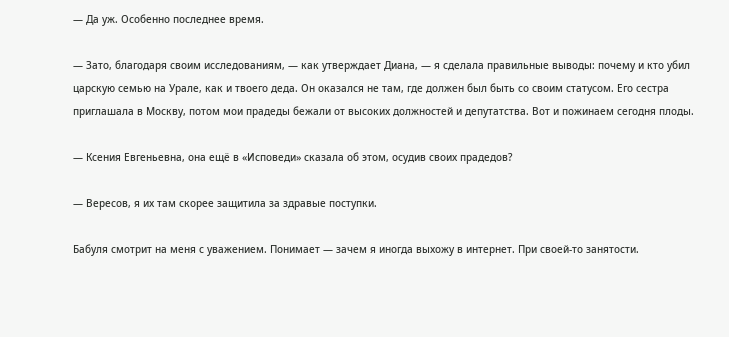— Да уж. Особенно последнее время.

— Зато, благодаря своим исследованиям, — как утверждает Диана, — я сделала правильные выводы: почему и кто убил царскую семью на Урале, как и твоего деда. Он оказался не там, где должен был быть со своим статусом. Его сестра приглашала в Москву, потом мои прадеды бежали от высоких должностей и депутатства. Вот и пожинаем сегодня плоды.

— Ксения Евгеньевна, она ещё в «Исповеди» сказала об этом, осудив своих прадедов?

— Вересов, я их там скорее защитила за здравые поступки.

Бабуля смотрит на меня с уважением. Понимает — зачем я иногда выхожу в интернет. При своей-то занятости.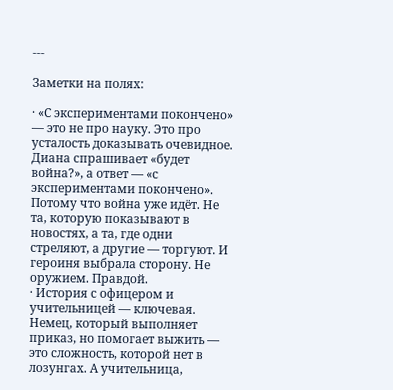---

Заметки на полях:

· «С экспериментами покончено» — это не про науку. Это про усталость доказывать очевидное. Диана спрашивает «будет война?», а ответ — «с экспериментами покончено». Потому что война уже идёт. Не та, которую показывают в новостях, а та, где одни стреляют, а другие — торгуют. И героиня выбрала сторону. Не оружием. Правдой.
· История с офицером и учительницей — ключевая. Немец, который выполняет приказ, но помогает выжить — это сложность, которой нет в лозунгах. А учительница,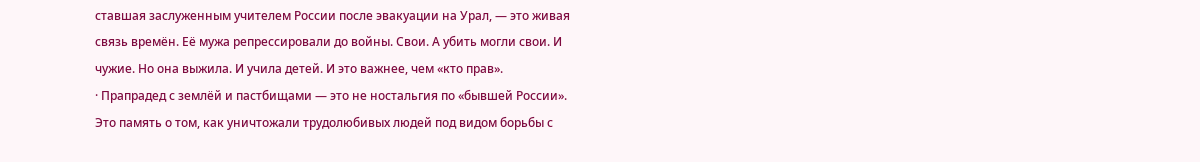ставшая заслуженным учителем России после эвакуации на Урал, — это живая связь времён. Её мужа репрессировали до войны. Свои. А убить могли свои. И чужие. Но она выжила. И учила детей. И это важнее, чем «кто прав».
· Прапрадед с землёй и пастбищами — это не ностальгия по «бывшей России». Это память о том, как уничтожали трудолюбивых людей под видом борьбы с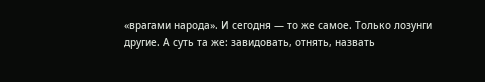«врагами народа». И сегодня — то же самое. Только лозунги другие. А суть та же: завидовать, отнять, назвать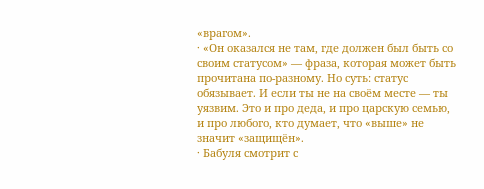«врагом».
· «Он оказался не там, где должен был быть со своим статусом» — фраза, которая может быть прочитана по-разному. Но суть: статус обязывает. И если ты не на своём месте — ты уязвим. Это и про деда, и про царскую семью, и про любого, кто думает, что «выше» не значит «защищён».
· Бабуля смотрит с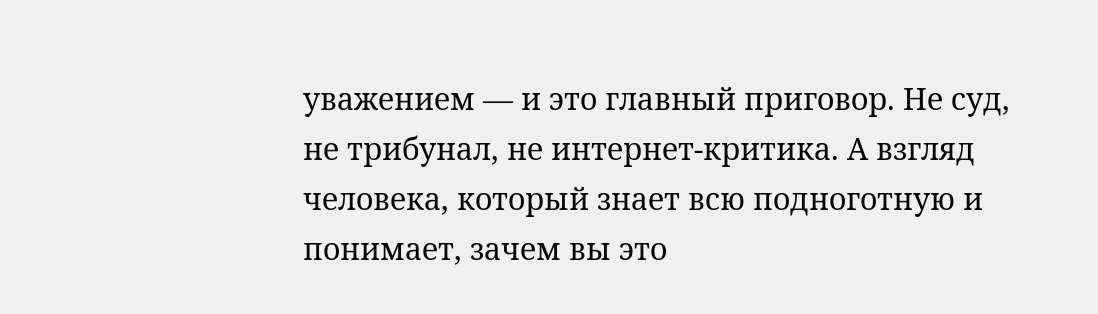уважением — и это главный приговор. Не суд, не трибунал, не интернет-критика. А взгляд человека, который знает всю подноготную и понимает, зачем вы это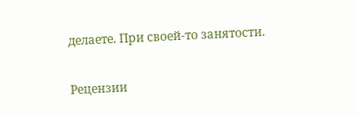делаете. При своей-то занятости.


Рецензии